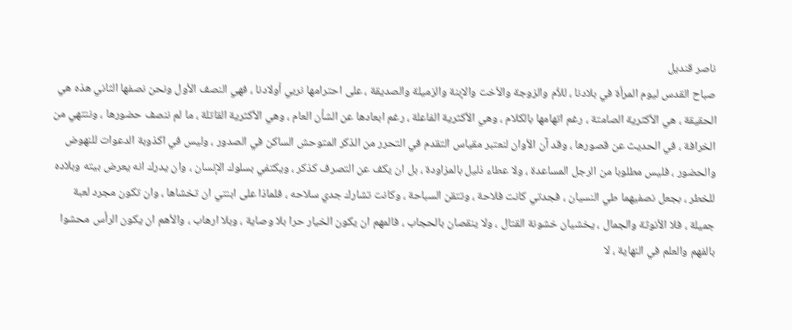ناصر قنديل
صباح القدس ليوم المرأة في بلادنا ، للأم والزوجة والأخت والإبنة والزميلة والصديقة ، على احترامها نربي أولادنا ، فهي النصف الأول ونحن نصفها الثاني هذه هي الحقيقة ، هي الأكثرية الصامتة ، رغم اتهامها بالكلام ، وهي الأكثرية الفاعلة ، رغم ابعادها عن الشأن العام ، وهي الأكثرية القاتلة ، ما لم ننصف حضورها ، وننتهي من الخرافة ، في الحديث عن قصورها ، وقد آن الأوان لنعتبر مقياس التقدم في التحرر من الذكر المتوحش الساكن في الصدور ، وليس في اكذوبة الدعوات للنهوض والحضور ، فليس مطلوبا من الرجل المساعدة ، ولا عطاء ذليل بالمزاودة ، بل ان يكف عن التصرف كذكر ، ويكتفي بسلوك الإنسان ، وان يدرك انه يعرض بيته وبلاده للخطر ، بجعل نصفيهما طي النسيان ، فجدتي كانت فلاحة ، وتتقن السباحة ، وكانت تشارك جدي سلاحه ، فلماذا على ابنتي ان تخشاها ، وان تكون مجرد لعبة جميلة ، فلا الأنوثة والجمال ، يخشيان خشونة القتال ، ولا ينقصان بالحجاب ، فالمهم ان يكون الخيار حرا بلا وصاية ، وبلا ارهاب ، والأهم ان يكون الرأس محشوا بالفهم والعلم في النهاية ، لا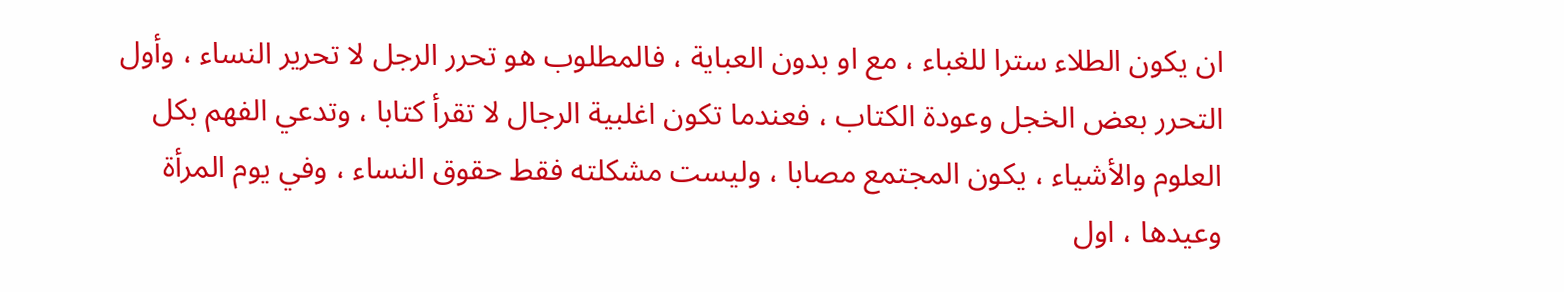ان يكون الطلاء سترا للغباء ، مع او بدون العباية ، فالمطلوب هو تحرر الرجل لا تحرير النساء ، وأول التحرر بعض الخجل وعودة الكتاب ، فعندما تكون اغلبية الرجال لا تقرأ كتابا ، وتدعي الفهم بكل العلوم والأشياء ، يكون المجتمع مصابا ، وليست مشكلته فقط حقوق النساء ، وفي يوم المرأة وعيدها ، اول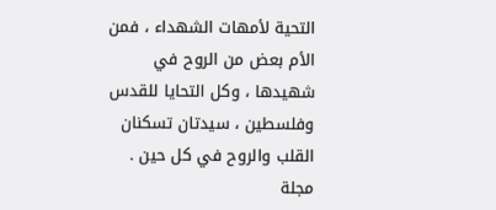التحية لأمهات الشهداء ، فمن الأم بعض من الروح في شهيدها ، وكل التحايا للقدس وفلسطين ، سيدتان تسكنان القلب والروح في كل حين .
مجلة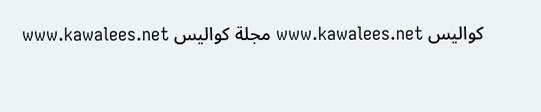كواليس www.kawalees.net مجلة كواليس www.kawalees.net